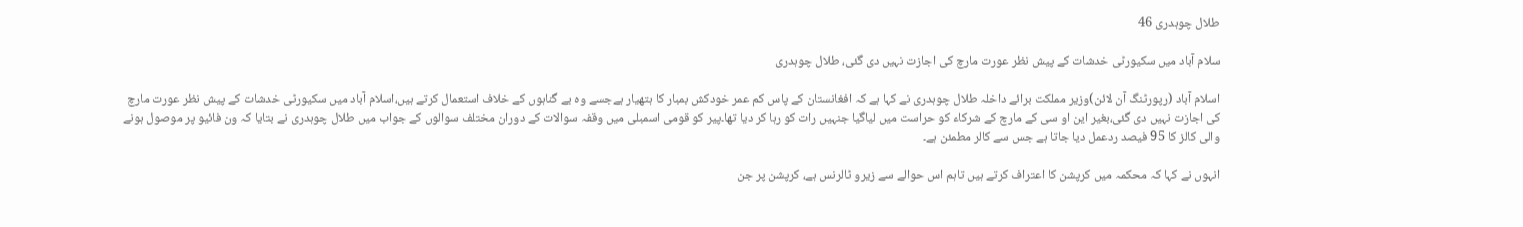طلال چوہدری 46

سلام آباد میں سکیورٹی خدشات کے پیش نظر عورت مارچ کی اجازت نہیں دی گئی، طلال چوہدری

اسلام آباد (رپورٹنگ آن لائن)وزیر مملکت برائے داخلہ طلال چوہدری نے کہا ہے کہ افغانستان کے پاس کم عمر خودکش بمبار کا ہتھیار ہےجسے وہ بے گناہوں کے خلاف استعمال کرتے ہیں،اسلام آباد میں سکیورٹی خدشات کے پیش نظر عورت مارچ کی اجازت نہیں دی گئی،بغیر این او سی کے مارچ کے شرکاء کو حراست میں لیاگیا جنہیں رات کو رہا کر دیا تھا۔پیر کو قومی اسمبلی میں وقفہ سوالات کے دوران مختلف سوالوں کے جواب میں طلال چوہدری نے بتایا کہ ون فائیو پر موصول ہونے والی کالز کا 95 فیصد ردعمل دیا جاتا ہے جس سے کالر مطمئن ہے۔

انہوں نے کہا کہ محکمہ میں کرپشن کا اعتراف کرتے ہیں تاہم اس حوالے سے زیرو ٹالرنس ہے، کرپشن پر جن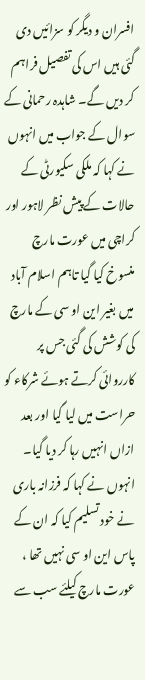افسران و دیگر کو سزائیں دی گئی ہیں اس کی تفصیل فراہم کر دیں گے۔ شاہدہ رحمانی کے سوال کے جواب میں انہوں نے کہا کہ ملکی سکیورٹی کے حالات کے پیش نظر لاہور اور کراچی میں عورت مارچ منسوخ کیا گیا تاہم اسلام آباد میں بغیر این او سی کے مارچ کی کوشش کی گئی جس پر کارروائی کرتے ہوئے شرکاء کو حراست میں لیا گیا اور بعد ازاں انہیں رہا کر دیا گیا۔ انہوں نے کہا کہ فرزانہ باری نے خود تسلیم کیا کہ ان کے پاس این او سی نہیں تھا ، عورت مارچ کیلئے سب سے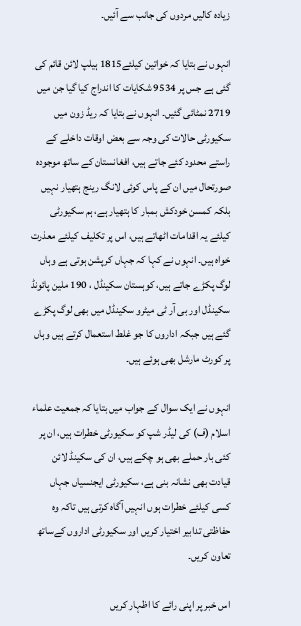زیادہ کالیں مردوں کی جانب سے آئیں۔

انہوں نے بتایا کہ خواتین کیلئے1815 ہیلپ لائن قائم کی گئی ہے جس پر 9534 شکایات کا اندراج کیا گیا جن میں 2719 نمٹائی گئیں۔ انہوں نے بتایا کہ ریڈ زون میں سکیورٹی حالات کی وجہ سے بعض اوقات داخلے کے راستے محدود کئے جاتے ہیں، افغانستان کے ساتھ موجودہ صورتحال میں ان کے پاس کوئی لانگ رینج ہتھیار نہیں بلکہ کمسن خودکش بمبار کا ہتھیار ہے، ہم سکیورٹی کیلئے یہ اقدامات اٹھاتے ہیں، اس پر تکلیف کیلئے معذرت خواہ ہیں۔ انہوں نے کہا کہ جہاں کرپشن ہوتی ہے وہاں لوگ پکڑے جاتے ہیں، کوہستان سکینڈل ، 190 ملین پائونڈ سکینڈل اور بی آر ٹی میٹرو سکینڈل میں بھی لوگ پکڑے گئے ہیں جبکہ اداروں کا جو غلط استعمال کرتے ہیں وہاں پر کورٹ مارشل بھی ہوئے ہیں۔

انہوں نے ایک سوال کے جواب میں بتایا کہ جمعیت علماء اسلام (ف) کی لیڈر شپ کو سکیورٹی خطرات ہیں، ان پر کئی بار حملے بھی ہو چکے ہیں، ان کی سکینڈ لائن قیادت بھی نشانہ بنی ہے، سکیورٹی ایجنسیاں جہاں کسی کیلئے خطرات ہوں انہیں آگاہ کرتی ہیں تاکہ وہ حفاظتی تدابیر اختیار کریں اور سکیورٹی اداروں کےساتھ تعاون کریں۔

اس خبر پر اپنی رائے کا اظہار کریں